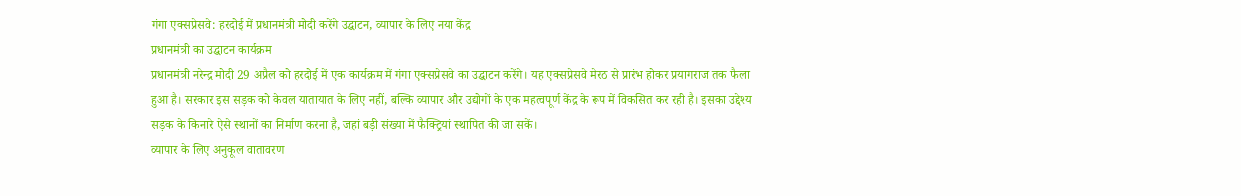गंगा एक्सप्रेसवे: हरदोई में प्रधानमंत्री मोदी करेंगे उद्घाटन, व्यापार के लिए नया केंद्र
प्रधानमंत्री का उद्घाटन कार्यक्रम
प्रधानमंत्री नरेन्द्र मोदी 29 अप्रैल को हरदोई में एक कार्यक्रम में गंगा एक्सप्रेसवे का उद्घाटन करेंगे। यह एक्सप्रेसवे मेरठ से प्रारंभ होकर प्रयागराज तक फैला हुआ है। सरकार इस सड़क को केवल यातायात के लिए नहीं, बल्कि व्यापार और उद्योगों के एक महत्वपूर्ण केंद्र के रूप में विकसित कर रही है। इसका उद्देश्य सड़क के किनारे ऐसे स्थानों का निर्माण करना है, जहां बड़ी संख्या में फैक्ट्रियां स्थापित की जा सकें।
व्यापार के लिए अनुकूल वातावरण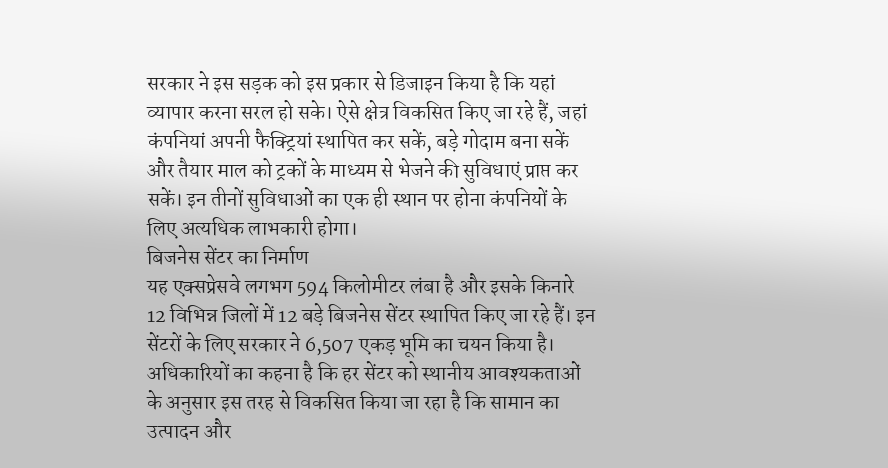सरकार ने इस सड़क को इस प्रकार से डिजाइन किया है कि यहां व्यापार करना सरल हो सके। ऐसे क्षेत्र विकसित किए जा रहे हैं, जहां कंपनियां अपनी फैक्ट्रियां स्थापित कर सकें, बड़े गोदाम बना सकें और तैयार माल को ट्रकों के माध्यम से भेजने की सुविधाएं प्राप्त कर सकें। इन तीनों सुविधाओं का एक ही स्थान पर होना कंपनियों के लिए अत्यधिक लाभकारी होगा।
बिजनेस सेंटर का निर्माण
यह एक्सप्रेसवे लगभग 594 किलोमीटर लंबा है और इसके किनारे 12 विभिन्न जिलों में 12 बड़े बिजनेस सेंटर स्थापित किए जा रहे हैं। इन सेंटरों के लिए सरकार ने 6,507 एकड़ भूमि का चयन किया है। अधिकारियों का कहना है कि हर सेंटर को स्थानीय आवश्यकताओं के अनुसार इस तरह से विकसित किया जा रहा है कि सामान का उत्पादन और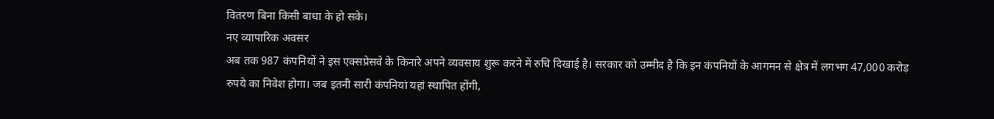वितरण बिना किसी बाधा के हो सके।
नए व्यापारिक अवसर
अब तक 987 कंपनियों ने इस एक्सप्रेसवे के किनारे अपने व्यवसाय शुरू करने में रुचि दिखाई है। सरकार को उम्मीद है कि इन कंपनियों के आगमन से क्षेत्र में लगभग 47,000 करोड़ रुपये का निवेश होगा। जब इतनी सारी कंपनियां यहां स्थापित होंगी,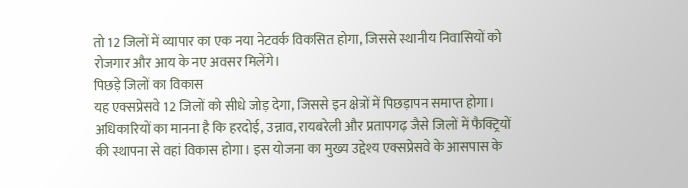तो 12 जिलों में व्यापार का एक नया नेटवर्क विकसित होगा, जिससे स्थानीय निवासियों को रोजगार और आय के नए अवसर मिलेंगे।
पिछड़े जिलों का विकास
यह एक्सप्रेसवे 12 जिलों को सीधे जोड़ देगा, जिससे इन क्षेत्रों में पिछड़ापन समाप्त होगा। अधिकारियों का मानना है कि हरदोई, उन्नाव, रायबरेली और प्रतापगढ़ जैसे जिलों में फैक्ट्रियों की स्थापना से वहां विकास होगा। इस योजना का मुख्य उद्देश्य एक्सप्रेसवे के आसपास के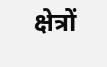क्षेत्रों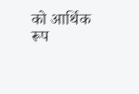को आर्थिक रूप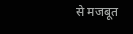से मजबूत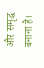और समृद्ध बनाना है।